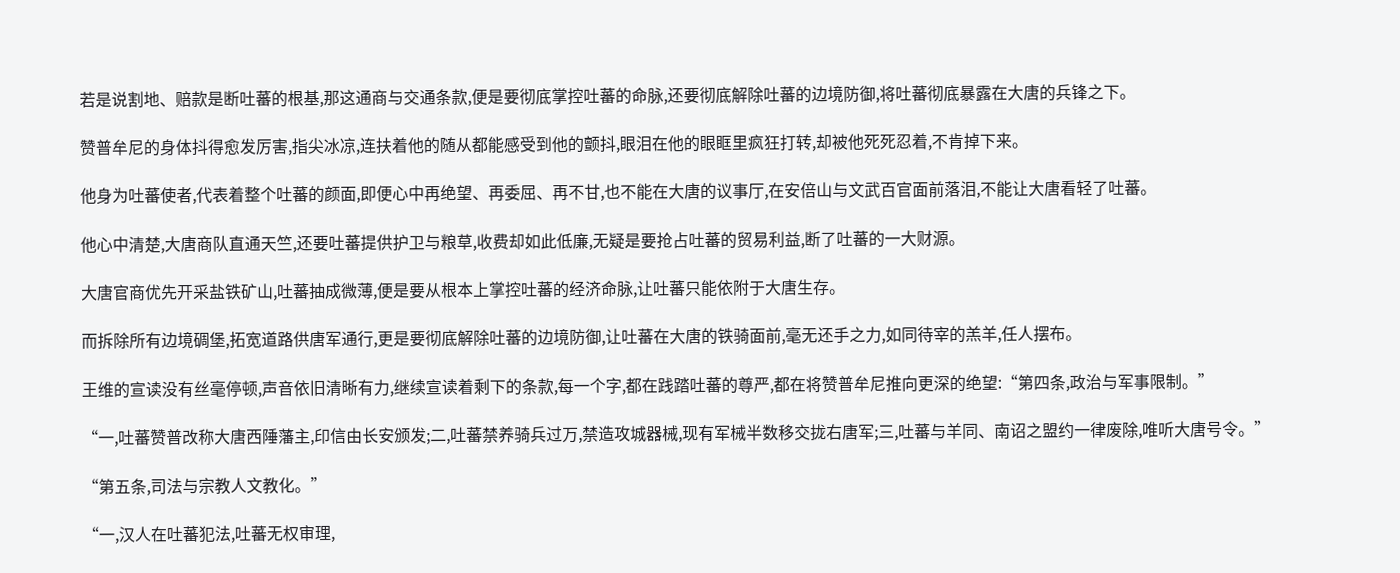若是说割地、赔款是断吐蕃的根基,那这通商与交通条款,便是要彻底掌控吐蕃的命脉,还要彻底解除吐蕃的边境防御,将吐蕃彻底暴露在大唐的兵锋之下。

赞普牟尼的身体抖得愈发厉害,指尖冰凉,连扶着他的随从都能感受到他的颤抖,眼泪在他的眼眶里疯狂打转,却被他死死忍着,不肯掉下来。

他身为吐蕃使者,代表着整个吐蕃的颜面,即便心中再绝望、再委屈、再不甘,也不能在大唐的议事厅,在安倍山与文武百官面前落泪,不能让大唐看轻了吐蕃。

他心中清楚,大唐商队直通天竺,还要吐蕃提供护卫与粮草,收费却如此低廉,无疑是要抢占吐蕃的贸易利益,断了吐蕃的一大财源。

大唐官商优先开采盐铁矿山,吐蕃抽成微薄,便是要从根本上掌控吐蕃的经济命脉,让吐蕃只能依附于大唐生存。

而拆除所有边境碉堡,拓宽道路供唐军通行,更是要彻底解除吐蕃的边境防御,让吐蕃在大唐的铁骑面前,毫无还手之力,如同待宰的羔羊,任人摆布。

王维的宣读没有丝毫停顿,声音依旧清晰有力,继续宣读着剩下的条款,每一个字,都在践踏吐蕃的尊严,都在将赞普牟尼推向更深的绝望:“第四条,政治与军事限制。”

“一,吐蕃赞普改称大唐西陲藩主,印信由长安颁发;二,吐蕃禁养骑兵过万,禁造攻城器械,现有军械半数移交拢右唐军;三,吐蕃与羊同、南诏之盟约一律废除,唯听大唐号令。”

“第五条,司法与宗教人文教化。”

“一,汉人在吐蕃犯法,吐蕃无权审理,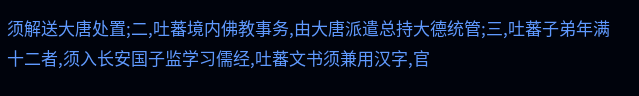须解送大唐处置;二,吐蕃境内佛教事务,由大唐派遣总持大德统管;三,吐蕃子弟年满十二者,须入长安国子监学习儒经,吐蕃文书须兼用汉字,官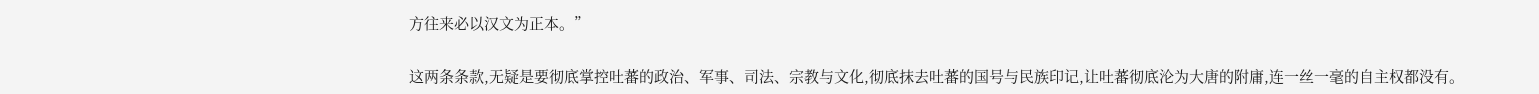方往来必以汉文为正本。”

这两条条款,无疑是要彻底掌控吐蕃的政治、军事、司法、宗教与文化,彻底抹去吐蕃的国号与民族印记,让吐蕃彻底沦为大唐的附庸,连一丝一毫的自主权都没有。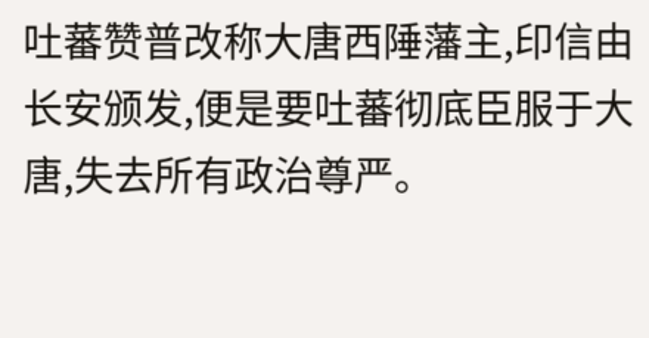吐蕃赞普改称大唐西陲藩主,印信由长安颁发,便是要吐蕃彻底臣服于大唐,失去所有政治尊严。